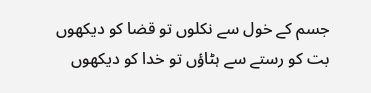جسم کے خول سے نکلوں تو قضا کو دیکھوں
بت کو رستے سے ہٹاؤں تو خدا کو دیکھوں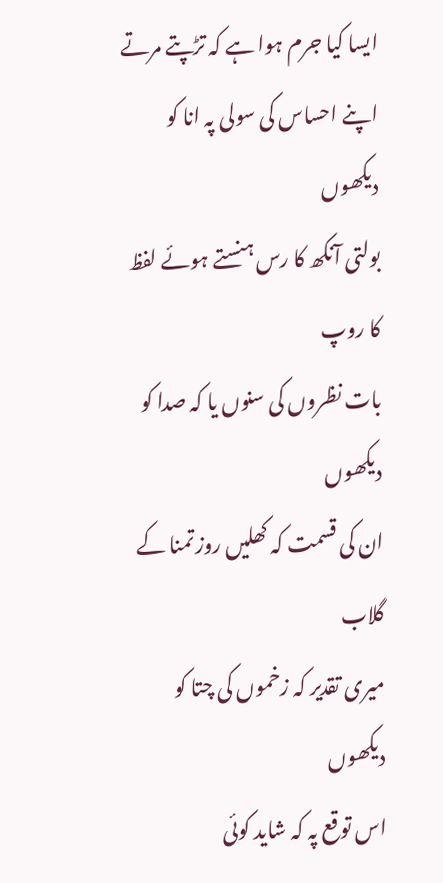ایسا کیا جرم ہوا ہے کہ تڑپتے مرتے
اپنے احساس کی سولی پہ انا کو دیکھوں
بولتی آنکھ کا رس ہنستے ہوئے لفظ کا روپ
بات نظروں کی سنوں یا کہ صدا کو دیکھوں
ان کی قسمت کہ کھلیں روز تمنا کے گلاب
میری تقدیر کہ زخموں کی چتا کو دیکھوں
اس توقع پہ کہ شاید کوئی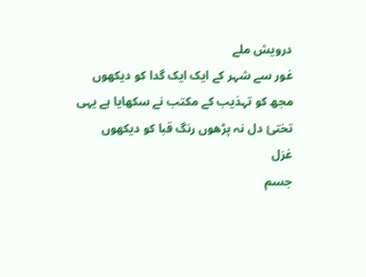درویش ملے
غور سے شہر کے ایک ایک گدا کو دیکھوں
مجھ کو تہذیب کے مکتب نے سکھایا ہے یہی
تختیٔ دل نہ پڑھوں رنگ قبا کو دیکھوں
غزل
جسم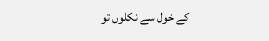کے خول سے نکلوں تو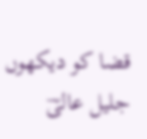قضا کو دیکھوں
جلیل عالیؔ